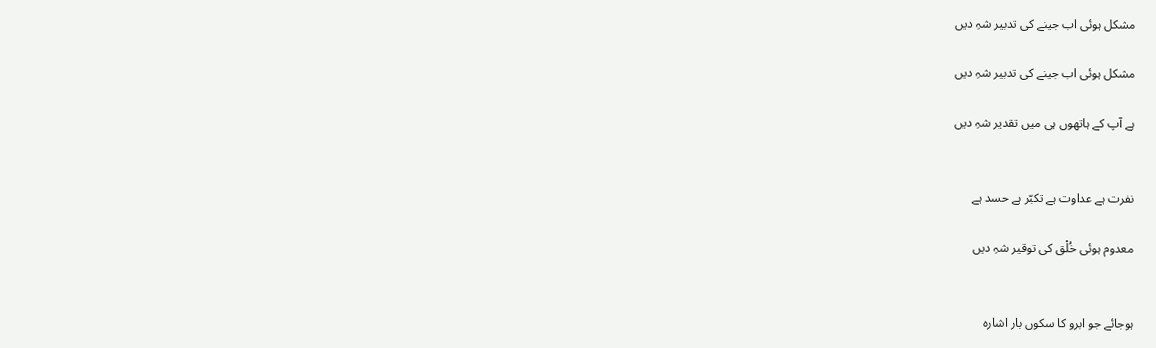مشکل ہوئی اب جینے کی تدبیر شہِ دیں

مشکل ہوئی اب جینے کی تدبیر شہِ دیں

ہے آپ کے ہاتھوں ہی میں تقدیر شہِ دیں


نفرت ہے عداوت ہے تکبّر ہے حسد ہے

معدوم ہوئی خُلْق کی توقیر شہِ دیں


ہوجائے جو ابرو کا سکوں بار اشارہ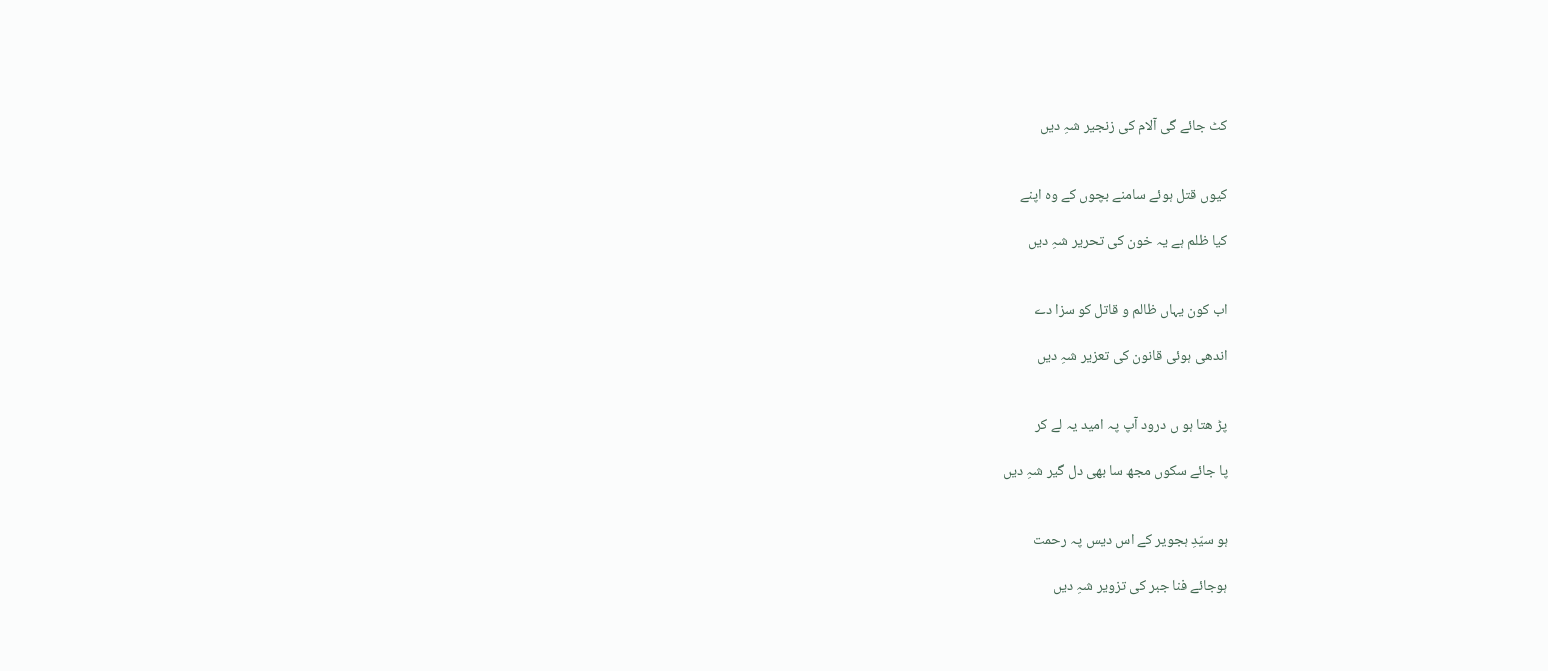کٹ جائے گی آلام کی زنجیر شہِ دیں


کیوں قتل ہوئے سامنے بچوں کے وہ اپنے

کیا ظلم ہے یہ خون کی تحریر شہِ دیں


اب کون یہاں ظالم و قاتل کو سزا دے

اندھی ہوئی قانون کی تعزیر شہِ دیں


پڑ ھتا ہو ں درود آپ پہ امید یہ لے کر

پا جائے سکوں مجھ سا بھی دل گیر شہِ دیں


ہو سیّدِ ہجویر کے اس دیس پہ رحمت

ہوجائے فنا جبر کی تزویر شہِ دیں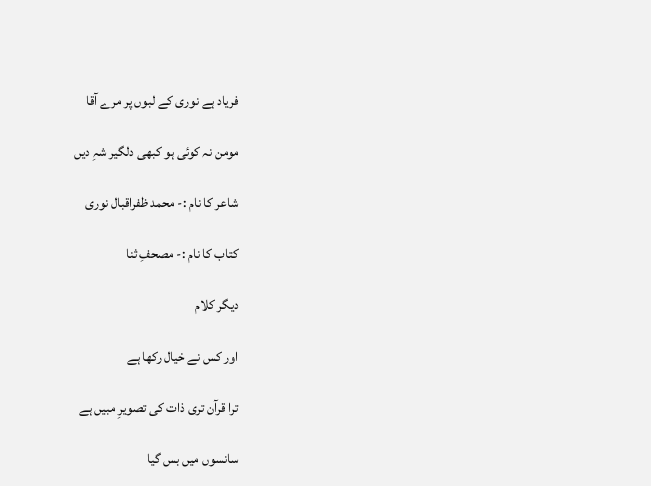فریاد ہے نوری کے لبوں پر مرے آقا

مومن نہ کوئی ہو کبھی دلگیر شہِ دیں

شاعر کا نام :- محمد ظفراقبال نوری

کتاب کا نام :- مصحفِ ثنا

دیگر کلام

اور کس نے خیال رکھا ہے

ترا قرآن تری ذات کی تصویرِ مبیں ہے

سانسوں میں بس گیا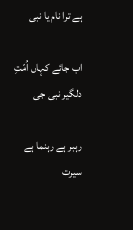ہے ترا نام یا نبی

اب جائے کہاں اُمّتِ دلگیر نبی جی

رہبر ہے رہنما ہے سیرت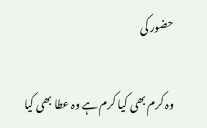حضور کی

وہ کرم بھی کیا کرم ہے وہ عطا بھی کیا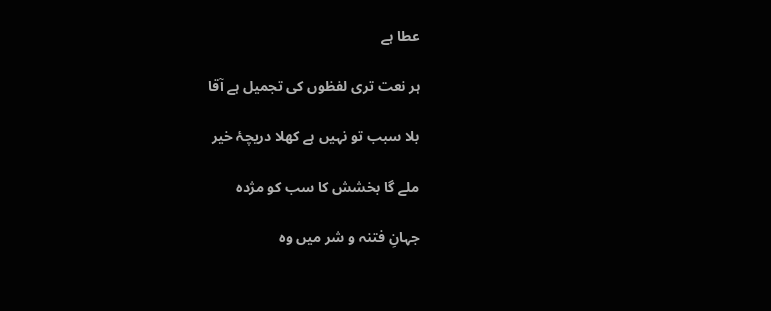عطا ہے

ہر نعت تری لفظوں کی تجمیل ہے آقا

بلا سبب تو نہیں ہے کھلا دریچۂ خیر

ملے گا بخشش کا سب کو مژدہ

جہانِ فتنہ و شر میں وہ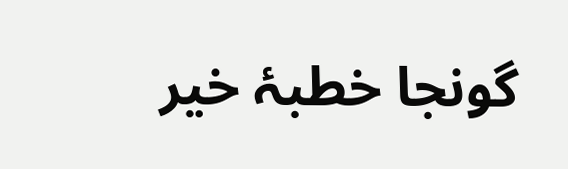گونجا خطبۂ خیر